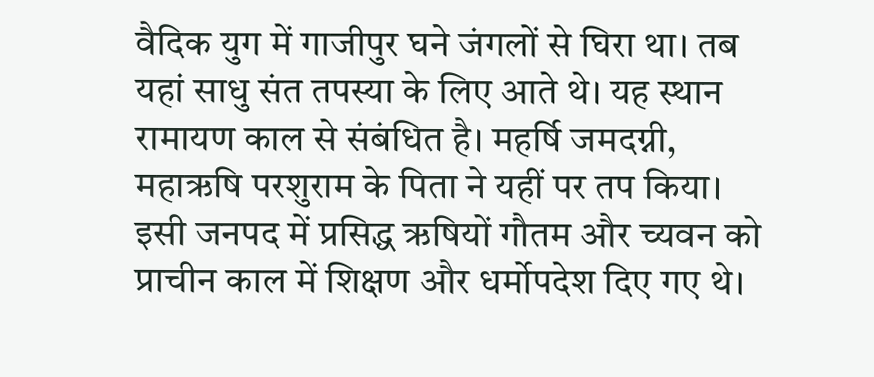वैदिक युग में गाजीपुर घने जंगलों से घिरा था। तब यहां साधु संत तपस्या के लिए आते थे। यह स्थान रामायण काल से संबंधित है। महर्षि जमदग्नी, महाऋषि परशुराम के पिता ने यहीं पर तप किया। इसी जनपद में प्रसिद्ध ऋषियों गौतम और च्यवन को प्राचीन काल में शिक्षण और धर्मोपदेश दिए गए थे।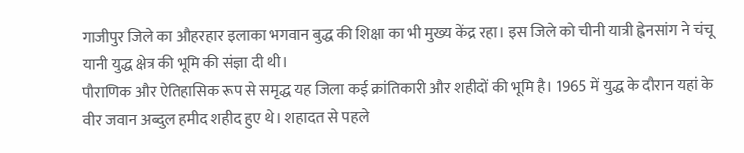गाजीपुर जिले का औहरहार इलाका भगवान बुद्ध की शिक्षा का भी मुख्य केंद्र रहा। इस जिले को चीनी यात्री ह्वेनसांग ने चंचू यानी युद्ध क्षेत्र की भूमि की संज्ञा दी थी।
पौराणिक और ऐतिहासिक रूप से समृद्ध यह जिला कई क्रांतिकारी और शहीदों की भूमि है। 1965 में युद्ध के दौरान यहां के वीर जवान अब्दुल हमीद शहीद हुए थे। शहादत से पहले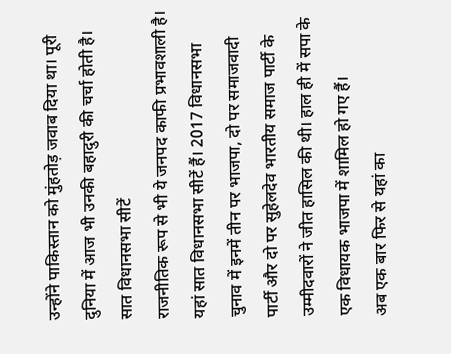उन्होंने पाकिस्तान को मुंहतोड़ जवाब दिया था। पूरी दुनिया में आज भी उनकी बहादुरी की चर्चा होती है।
सात विधानसभा सीटें
राजनीतिक रूप से भी ये जनपद काफी प्रभावशाली है। यहां सात विधानसभा सीटें हैं। 2017 विधानसभा चुनाव में इनमें तीन पर भाजपा, दो पर समाजवादी पार्टी और दो पर सुहेलदेव भारतीय समाज पार्टी के उम्मीदवारों ने जीत हासिल की थी। हाल ही में सपा के एक विधायक भाजपा में शामिल हो गए हैं।
अब एक बार फिर से यहां का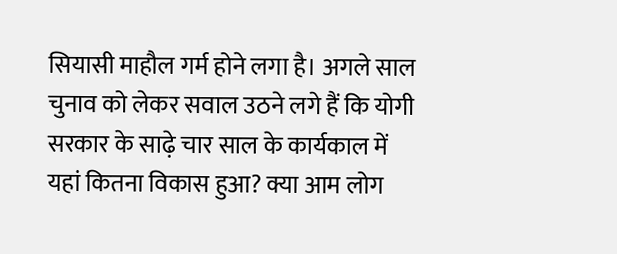सियासी माहौल गर्म होने लगा है। अगले साल चुनाव को लेकर सवाल उठने लगे हैं कि योगी सरकार के साढ़े चार साल के कार्यकाल में यहां कितना विकास हुआ? क्या आम लोग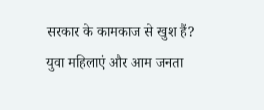सरकार के कामकाज से खुश हैं? युवा महिलाएं और आम जनता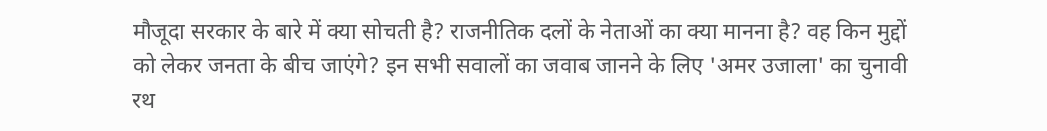मौजूदा सरकार के बारे में क्या सोचती है? राजनीतिक दलों के नेताओं का क्या मानना है? वह किन मुद्दों को लेकर जनता के बीच जाएंगे? इन सभी सवालों का जवाब जानने के लिए 'अमर उजाला' का चुनावी रथ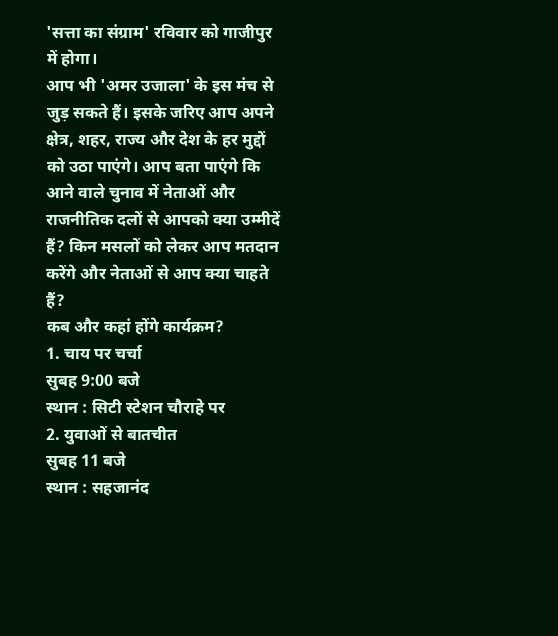'सत्ता का संग्राम' रविवार को गाजीपुर में होगा।
आप भी 'अमर उजाला' के इस मंच से जुड़ सकते हैं। इसके जरिए आप अपने क्षेत्र, शहर, राज्य और देश के हर मुद्दों को उठा पाएंगे। आप बता पाएंगे कि आने वाले चुनाव में नेताओं और राजनीतिक दलों से आपको क्या उम्मीदें हैं? किन मसलों को लेकर आप मतदान करेंगे और नेताओं से आप क्या चाहते हैं?
कब और कहां होंगे कार्यक्रम?
1. चाय पर चर्चा
सुबह 9:00 बजे
स्थान : सिटी स्टेशन चौराहे पर
2. युवाओं से बातचीत
सुबह 11 बजे
स्थान : सहजानंद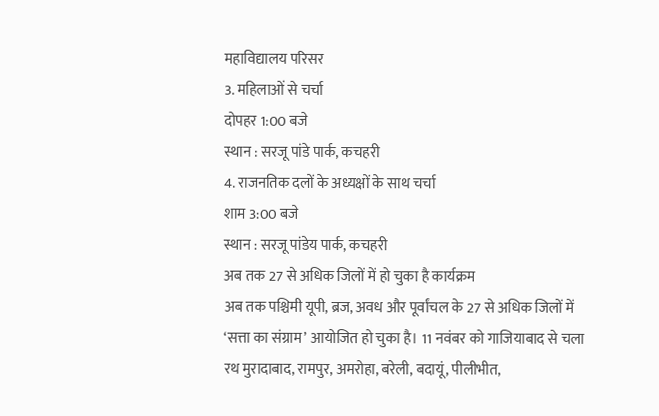महाविद्यालय परिसर
3. महिलाओं से चर्चा
दोपहर 1:00 बजे
स्थान : सरजू पांडे पार्क, कचहरी
4. राजनतिक दलों के अध्यक्षों के साथ चर्चा
शाम 3:00 बजे
स्थान : सरजू पांडेय पार्क, कचहरी
अब तक 27 से अधिक जिलों में हो चुका है कार्यक्रम
अब तक पश्चिमी यूपी, ब्रज, अवध और पूर्वांचल के 27 से अधिक जिलों में ‘सत्ता का संग्राम’ आयोजित हो चुका है। 11 नवंबर को गाजियाबाद से चला रथ मुरादाबाद, रामपुर, अमरोहा, बरेली, बदायूं, पीलीभीत,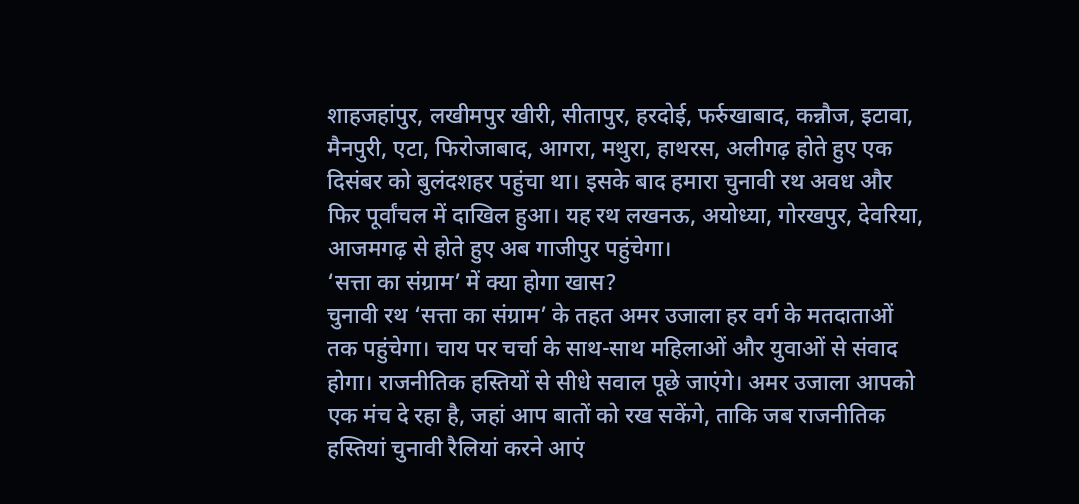शाहजहांपुर, लखीमपुर खीरी, सीतापुर, हरदोई, फर्रुखाबाद, कन्नौज, इटावा, मैनपुरी, एटा, फिरोजाबाद, आगरा, मथुरा, हाथरस, अलीगढ़ होते हुए एक दिसंबर को बुलंदशहर पहुंचा था। इसके बाद हमारा चुनावी रथ अवध और फिर पूर्वांचल में दाखिल हुआ। यह रथ लखनऊ, अयोध्या, गोरखपुर, देवरिया, आजमगढ़ से होते हुए अब गाजीपुर पहुंचेगा।
‘सत्ता का संग्राम’ में क्या होगा खास?
चुनावी रथ ‘सत्ता का संग्राम’ के तहत अमर उजाला हर वर्ग के मतदाताओं तक पहुंचेगा। चाय पर चर्चा के साथ-साथ महिलाओं और युवाओं से संवाद होगा। राजनीतिक हस्तियों से सीधे सवाल पूछे जाएंगे। अमर उजाला आपको एक मंच दे रहा है, जहां आप बातों को रख सकेंगे, ताकि जब राजनीतिक हस्तियां चुनावी रैलियां करने आएं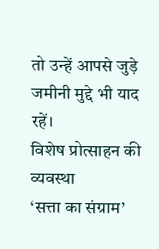तो उन्हें आपसे जुड़े जमीनी मुद्दे भी याद रहें।
विशेष प्रोत्साहन की व्यवस्था
‘सत्ता का संग्राम’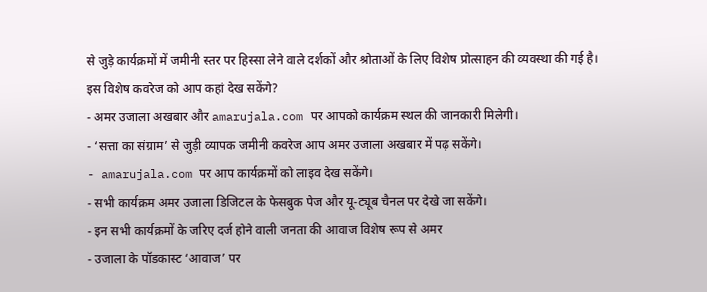से जुड़े कार्यक्रमों में जमीनी स्तर पर हिस्सा लेने वाले दर्शकों और श्रोताओं के लिए विशेष प्रोत्साहन की व्यवस्था की गई है।
इस विशेष कवरेज को आप कहां देख सकेंगे?
- अमर उजाला अखबार और amarujala.com पर आपको कार्यक्रम स्थल की जानकारी मिलेगी।
- ‘सत्ता का संग्राम’ से जुड़ी व्यापक जमीनी कवरेज आप अमर उजाला अखबार में पढ़ सकेंगे।
- amarujala.com पर आप कार्यक्रमों को लाइव देख सकेंगे।
- सभी कार्यक्रम अमर उजाला डिजिटल के फेसबुक पेज और यू-ट्यूब चैनल पर देखे जा सकेंगे।
- इन सभी कार्यक्रमों के जरिए दर्ज होने वाली जनता की आवाज विशेष रूप से अमर
- उजाला के पॉडकास्ट ‘आवाज’ पर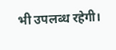भी उपलब्ध रहेगी।